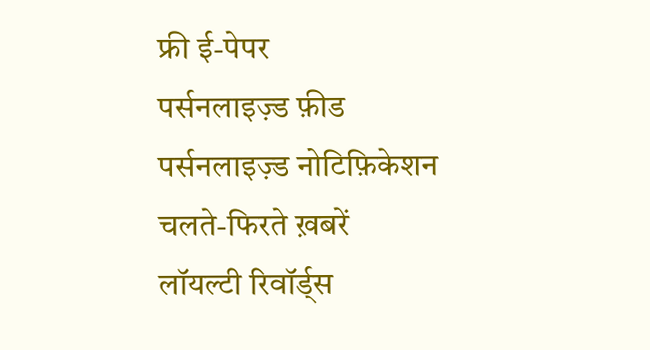फ्री ई-पेपर
पर्सनलाइज़्ड फ़ीड
पर्सनलाइज़्ड नोटिफ़िकेशन
चलते-फिरते ख़बरें
लॉयल्टी रिवॉर्ड्स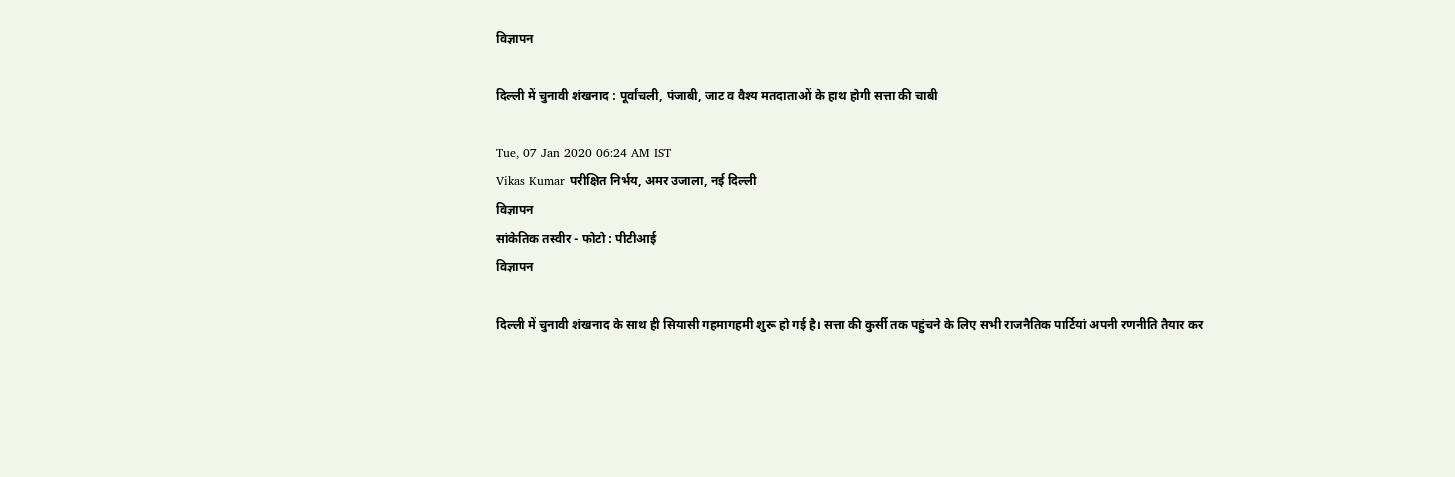विज्ञापन

दिल्ली में चुनावी शंखनाद : पूर्वांचली, पंजाबी, जाट व वैश्य मतदाताओं के हाथ होगी सत्ता की चाबी

Tue, 07 Jan 2020 06:24 AM IST
Vikas Kumar परीक्षित निर्भय, अमर उजाला, नई दिल्ली
विज्ञापन
सांकेतिक तस्वीर - फोटो : पीटीआई
विज्ञापन

दिल्ली में चुनावी शंखनाद के साथ ही सियासी गहमागहमी शुरू हो गई है। सत्ता की कुर्सी तक पहुंचने के लिए सभी राजनैतिक पार्टियां अपनी रणनीति तैयार कर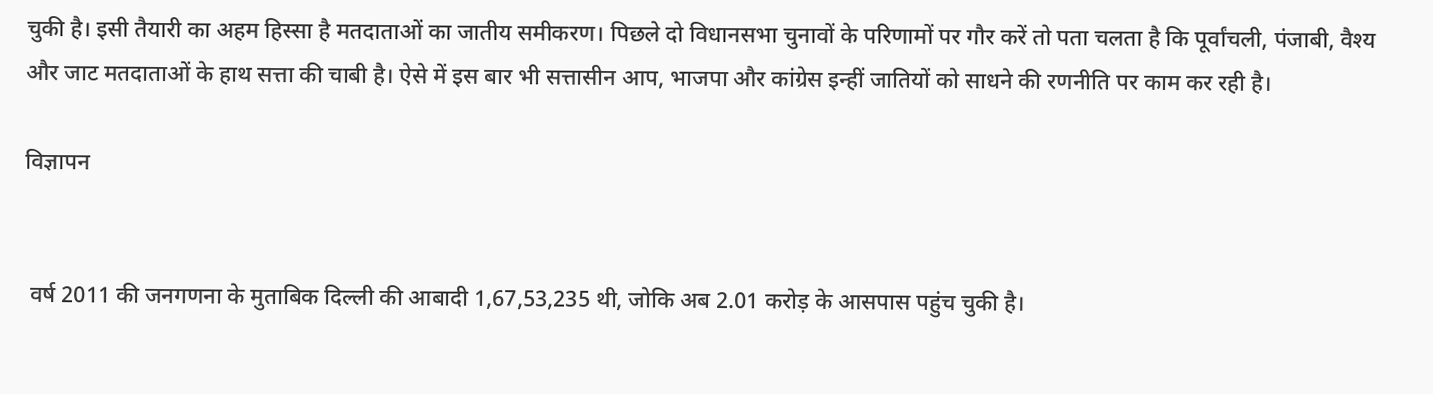चुकी है। इसी तैयारी का अहम हिस्सा है मतदाताओं का जातीय समीकरण। पिछले दो विधानसभा चुनावों के परिणामों पर गौर करें तो पता चलता है कि पूर्वांचली, पंजाबी, वैश्य और जाट मतदाताओं के हाथ सत्ता की चाबी है। ऐसे में इस बार भी सत्तासीन आप, भाजपा और कांग्रेस इन्हीं जातियों को साधने की रणनीति पर काम कर रही है।

विज्ञापन


 वर्ष 2011 की जनगणना के मुताबिक दिल्ली की आबादी 1,67,53,235 थी, जोकि अब 2.01 करोड़ के आसपास पहुंच चुकी है।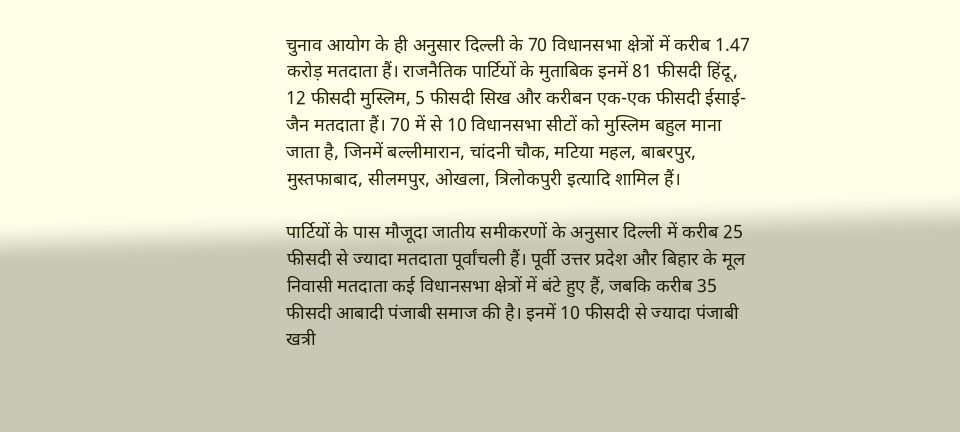चुनाव आयोग के ही अनुसार दिल्ली के 70 विधानसभा क्षेत्रों में करीब 1.47 करोड़ मतदाता हैं। राजनैतिक पार्टियों के मुताबिक इनमें 81 फीसदी हिंदू, 12 फीसदी मुस्लिम, 5 फीसदी सिख और करीबन एक-एक फीसदी ईसाई-जैन मतदाता हैं। 70 में से 10 विधानसभा सीटों को मुस्लिम बहुल माना जाता है, जिनमें बल्लीमारान, चांदनी चौक, मटिया महल, बाबरपुर, मुस्तफाबाद, सीलमपुर, ओखला, त्रिलोकपुरी इत्यादि शामिल हैं।

पार्टियों के पास मौजूदा जातीय समीकरणों के अनुसार दिल्ली में करीब 25 फीसदी से ज्यादा मतदाता पूर्वांचली हैं। पूर्वी उत्तर प्रदेश और बिहार के मूल निवासी मतदाता कई विधानसभा क्षेत्रों में बंटे हुए हैं, जबकि करीब 35 फीसदी आबादी पंजाबी समाज की है। इनमें 10 फीसदी से ज्यादा पंजाबी खत्री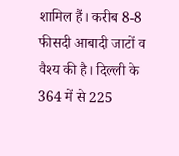शामिल हैं। करीब 8-8 फीसदी आबादी जाटों व वैश्य की है। दिल्ली के 364 में से 225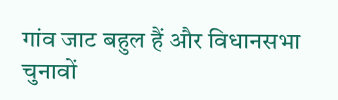गांव जाट बहुल हैं और विधानसभा चुनावों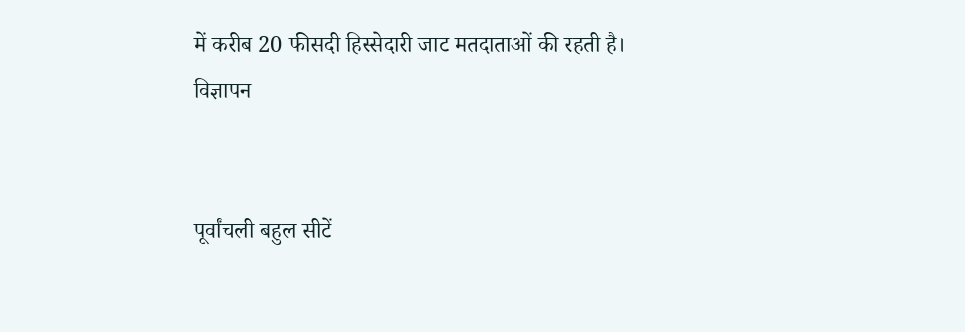में करीब 20 फीसदी हिस्सेदारी जाट मतदाताओं की रहती है।
विज्ञापन


पूर्वांचली बहुल सीटें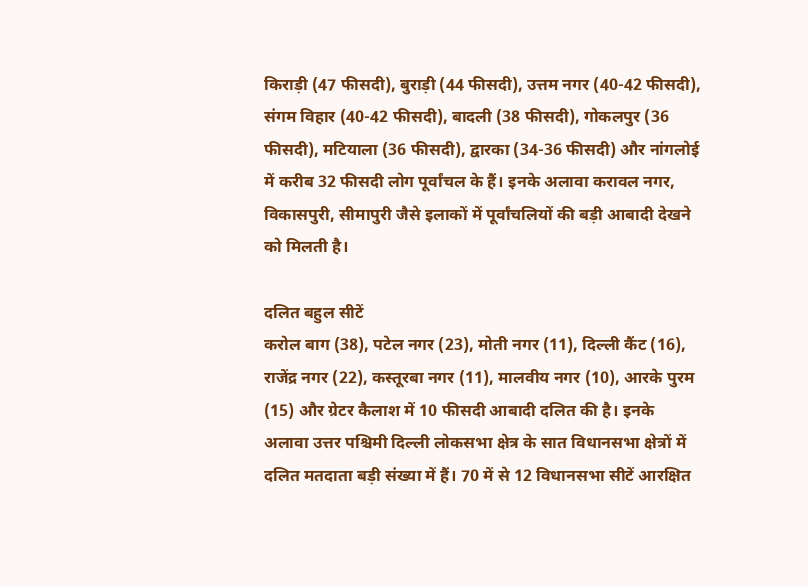किराड़ी (47 फीसदी), बुराड़ी (44 फीसदी), उत्तम नगर (40-42 फीसदी), संगम विहार (40-42 फीसदी), बादली (38 फीसदी), गोकलपुर (36 फीसदी), मटियाला (36 फीसदी), द्वारका (34-36 फीसदी) और नांगलोई में करीब 32 फीसदी लोग पूर्वांचल के हैं। इनके अलावा करावल नगर, विकासपुरी, सीमापुरी जैसे इलाकों में पूर्वांचलियों की बड़ी आबादी देखने को मिलती है।

दलित बहुल सीटें
करोल बाग (38), पटेल नगर (23), मोती नगर (11), दिल्ली कैंट (16), राजेंद्र नगर (22), कस्तूरबा नगर (11), मालवीय नगर (10), आरके पुरम (15) और ग्रेटर कैलाश में 10 फीसदी आबादी दलित की है। इनके अलावा उत्तर पश्चिमी दिल्ली लोकसभा क्षेत्र के सात विधानसभा क्षेत्रों में दलित मतदाता बड़ी संख्या में हैं। 70 में से 12 विधानसभा सीटें आरक्षित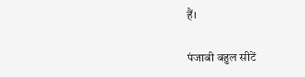हैं।

पंजाबी बहुल सीटें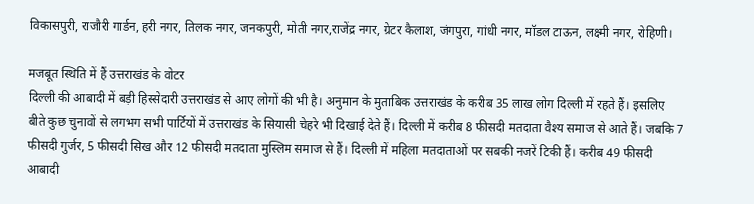विकासपुरी, राजौरी गार्डन, हरी नगर, तिलक नगर, जनकपुरी, मोती नगर,राजेंद्र नगर, ग्रेटर कैलाश, जंगपुरा, गांधी नगर, मॉडल टाऊन, लक्ष्मी नगर, रोहिणी।

मजबूत स्थिति में हैं उत्तराखंड के वोटर
दिल्ली की आबादी में बड़ी हिस्सेदारी उत्तराखंड से आए लोगों की भी है। अनुमान के मुताबिक उत्तराखंड के करीब 35 लाख लोग दिल्ली में रहते हैं। इसलिए बीते कुछ चुनावों से लगभग सभी पार्टियों में उत्तराखंड के सियासी चेहरे भी दिखाई देते हैं। दिल्ली में करीब 8 फीसदी मतदाता वैश्य समाज से आते हैं। जबकि 7 फीसदी गुर्जर, 5 फीसदी सिख और 12 फीसदी मतदाता मुस्लिम समाज से हैं। दिल्ली में महिला मतदाताओं पर सबकी नजरें टिकी हैं। करीब 49 फीसदी आबादी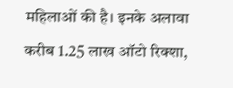महिलाओं की है। इनके अलावा करीब 1.25 लाख ऑटो रिक्शा,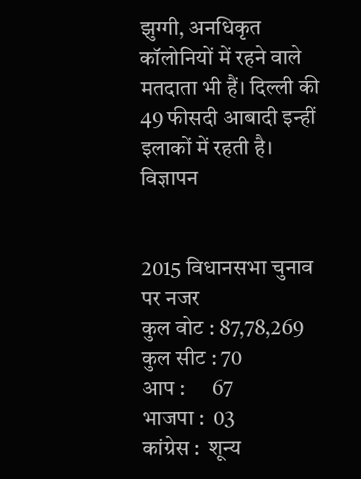झुग्गी, अनधिकृत कॉलोनियों में रहने वाले मतदाता भी हैं। दिल्ली की 49 फीसदी आबादी इन्हीं इलाकों में रहती है।
विज्ञापन


2015 विधानसभा चुनाव पर नजर
कुल वोट : 87,78,269
कुल सीट : 70
आप :      67
भाजपा :  03
कांग्रेस :  शून्य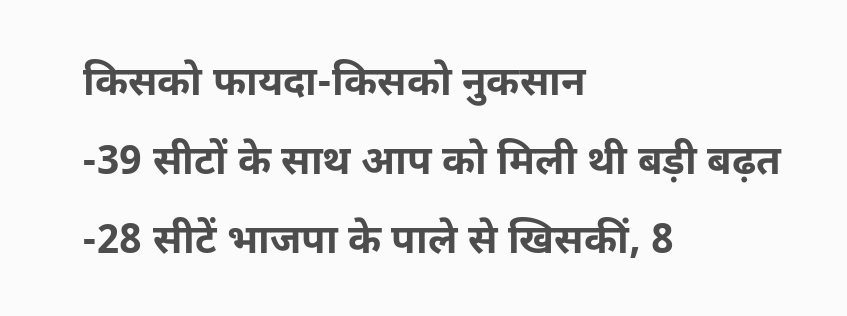किसको फायदा-किसको नुकसान
-39 सीटों के साथ आप को मिली थी बड़ी बढ़त
-28 सीटें भाजपा के पाले से खिसकीं, 8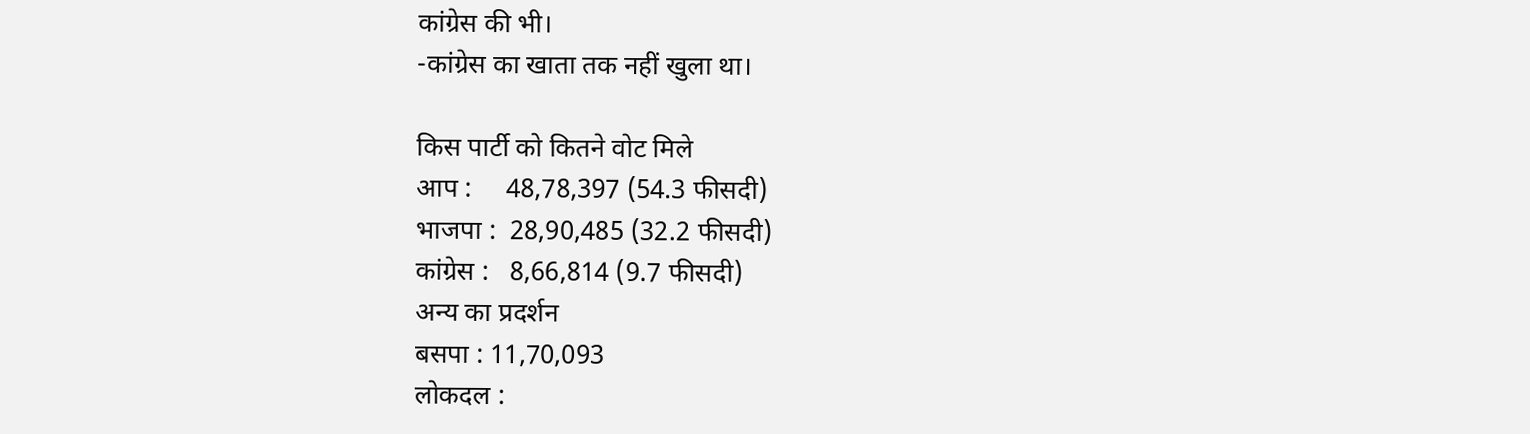कांग्रेस की भी।
-कांग्रेस का खाता तक नहीं खुला था।

किस पार्टी को कितने वोट मिले
आप :     48,78,397 (54.3 फीसदी)
भाजपा :  28,90,485 (32.2 फीसदी)
कांग्रेस :   8,66,814 (9.7 फीसदी)
अन्य का प्रदर्शन
बसपा : 11,70,093
लोकदल :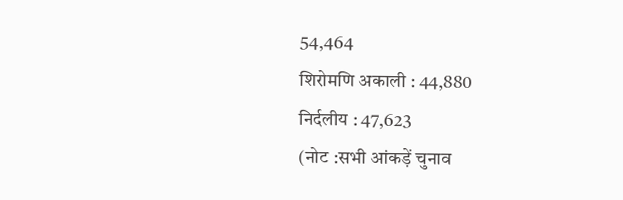54,464
शिरोमणि अकाली : 44,880
निर्दलीय : 47,623
(नोट :सभी आंकड़ें चुनाव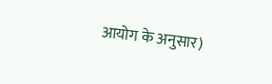आयोग के अनुसार)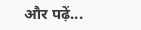और पढ़ें...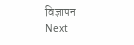विज्ञापन
Next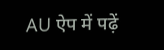AU ऐप में पढ़ें